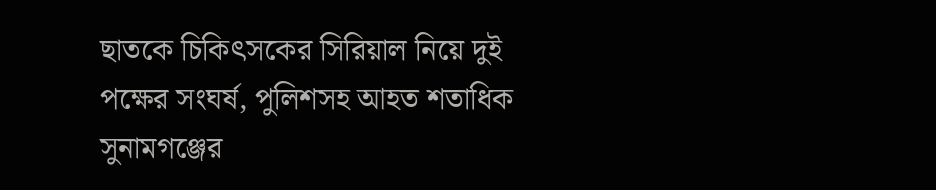ছাতকে চিকিৎসকের সিরিয়াল নিয়ে দুই পক্ষের সংঘর্ষ, পুলিশসহ আহত শতাধিক
সুনামগঞ্জের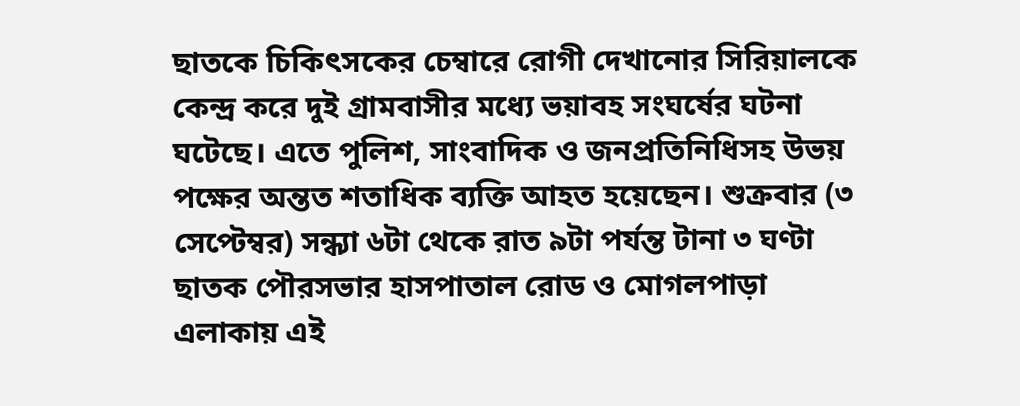ছাতকে চিকিৎসকের চেম্বারে রোগী দেখানোর সিরিয়ালকে কেন্দ্র করে দুই গ্রামবাসীর মধ্যে ভয়াবহ সংঘর্ষের ঘটনা ঘটেছে। এতে পুলিশ, সাংবাদিক ও জনপ্রতিনিধিসহ উভয় পক্ষের অন্তত শতাধিক ব্যক্তি আহত হয়েছেন। শুক্রবার (৩ সেপ্টেম্বর) সন্ধ্যা ৬টা থেকে রাত ৯টা পর্যন্ত টানা ৩ ঘণ্টা ছাতক পৌরসভার হাসপাতাল রোড ও মোগলপাড়া এলাকায় এই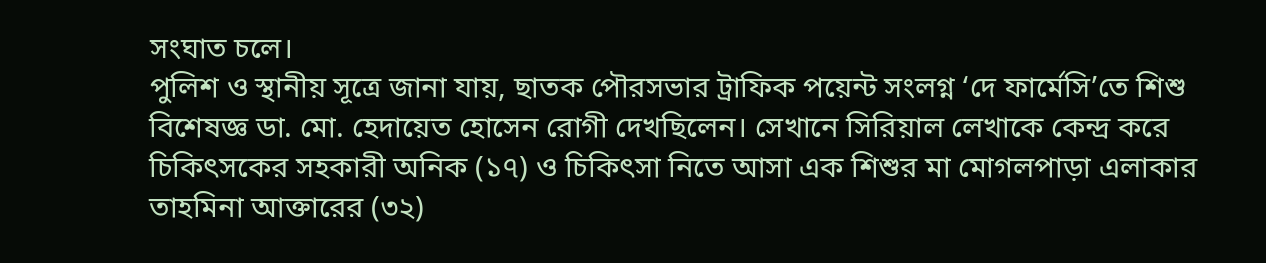সংঘাত চলে।
পুলিশ ও স্থানীয় সূত্রে জানা যায়, ছাতক পৌরসভার ট্রাফিক পয়েন্ট সংলগ্ন ‘দে ফার্মেসি’তে শিশু বিশেষজ্ঞ ডা. মো. হেদায়েত হোসেন রোগী দেখছিলেন। সেখানে সিরিয়াল লেখাকে কেন্দ্র করে চিকিৎসকের সহকারী অনিক (১৭) ও চিকিৎসা নিতে আসা এক শিশুর মা মোগলপাড়া এলাকার তাহমিনা আক্তারের (৩২)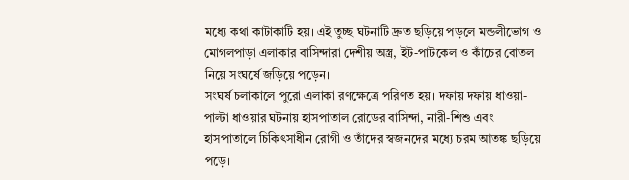মধ্যে কথা কাটাকাটি হয়। এই তুচ্ছ ঘটনাটি দ্রুত ছড়িয়ে পড়লে মন্ডলীভোগ ও মোগলপাড়া এলাকার বাসিন্দারা দেশীয় অস্ত্র, ইট-পাটকেল ও কাঁচের বোতল নিয়ে সংঘর্ষে জড়িয়ে পড়েন।
সংঘর্ষ চলাকালে পুরো এলাকা রণক্ষেত্রে পরিণত হয়। দফায় দফায় ধাওয়া-পাল্টা ধাওয়ার ঘটনায় হাসপাতাল রোডের বাসিন্দা, নারী-শিশু এবং হাসপাতালে চিকিৎসাধীন রোগী ও তাঁদের স্বজনদের মধ্যে চরম আতঙ্ক ছড়িয়ে পড়ে।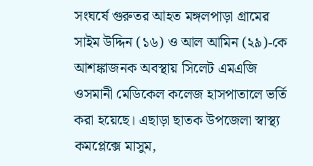সংঘর্ষে গুরুতর আহত মঙ্গলপাড়া গ্রামের সাইম উদ্দিন (১৬) ও আল আমিন (২৯)-কে আশঙ্কাজনক অবস্থায় সিলেট এমএজি ওসমানী মেডিকেল কলেজ হাসপাতালে ভর্তি করা হয়েছে। এছাড়া ছাতক উপজেলা স্বাস্থ্য কমপ্লেক্সে মাসুম,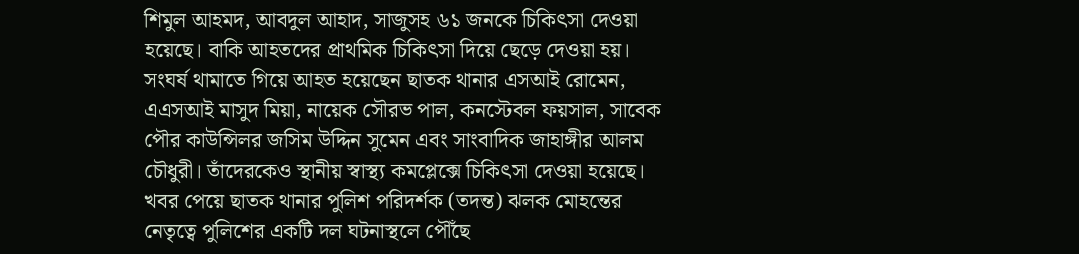শিমুল আহমদ, আবদুল আহাদ, সাজুসহ ৬১ জনকে চিকিৎসা দেওয়া হয়েছে। বাকি আহতদের প্রাথমিক চিকিৎসা দিয়ে ছেড়ে দেওয়া হয়।
সংঘর্ষ থামাতে গিয়ে আহত হয়েছেন ছাতক থানার এসআই রোমেন, এএসআই মাসুদ মিয়া, নায়েক সৌরভ পাল, কনস্টেবল ফয়সাল, সাবেক পৌর কাউন্সিলর জসিম উদ্দিন সুমেন এবং সাংবাদিক জাহাঙ্গীর আলম চৌধুরী। তাঁদেরকেও স্থানীয় স্বাস্থ্য কমপ্লেক্সে চিকিৎসা দেওয়া হয়েছে।
খবর পেয়ে ছাতক থানার পুলিশ পরিদর্শক (তদন্ত) ঝলক মোহন্তের নেতৃত্বে পুলিশের একটি দল ঘটনাস্থলে পৌঁছে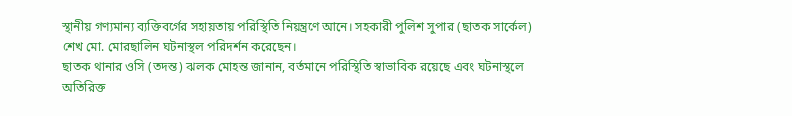স্থানীয় গণ্যমান্য ব্যক্তিবর্গের সহায়তায় পরিস্থিতি নিয়ন্ত্রণে আনে। সহকারী পুলিশ সুপার (ছাতক সার্কেল) শেখ মো. মোরছালিন ঘটনাস্থল পরিদর্শন করেছেন।
ছাতক থানার ওসি (তদন্ত) ঝলক মোহন্ত জানান, বর্তমানে পরিস্থিতি স্বাভাবিক রয়েছে এবং ঘটনাস্থলে অতিরিক্ত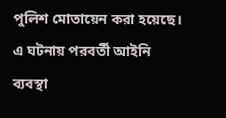পুলিশ মোতায়েন করা হয়েছে। এ ঘটনায় পরবর্তী আইনি ব্যবস্থা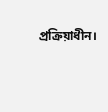প্রক্রিয়াধীন।